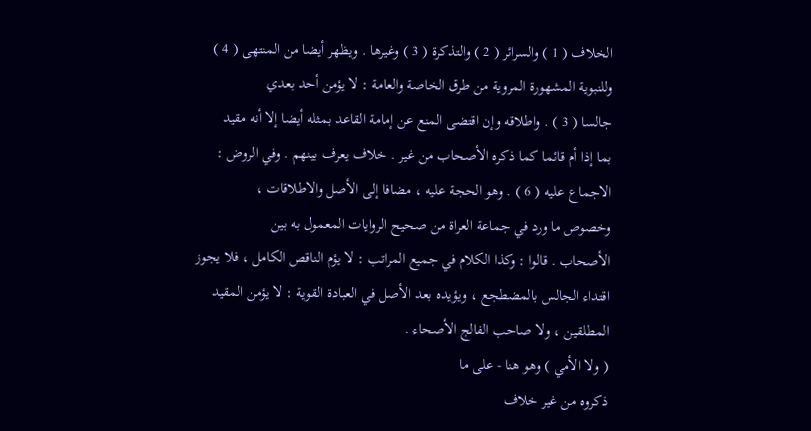الخلاف ( 1 ) والسرائر ( 2 ) والتذكرة ( 3 ) وغيرها . ويظهر أيضا من المنتهى ( 4 )
وللنبوية المشهورة المروية من طرق الخاصة والعامة : لا يؤمن أحد بعدي
جالسا ( 3 ) . واطلاقه وإن اقتضى المنع عن إمامة القاعد بمثله أيضا إلا أنه مقيد
بما إذا أم قائما كما ذكره الأصحاب من غير . خلاف يعرف بينهم . وفي الروض :
الاجماع عليه ( 6 ) . وهو الحجة عليه ، مضافا إلى الأصل والاطلاقات ،
وخصوص ما ورد في جماعة العراة من صحيح الروايات المعمول به بين
الأصحاب . قالوا : وكذا الكلام في جميع المراتب : لا يؤم الناقص الكامل ، فلا يجوز
اقتداء الجالس بالمضطجع ، ويؤيده بعد الأصل في العبادة القوية : لا يؤمن المقيد
المطلقين ، ولا صاحب الفالج الأصحاء .
( ولا الأمي ) وهو هنا - على ما
ذكروه من غير خلاف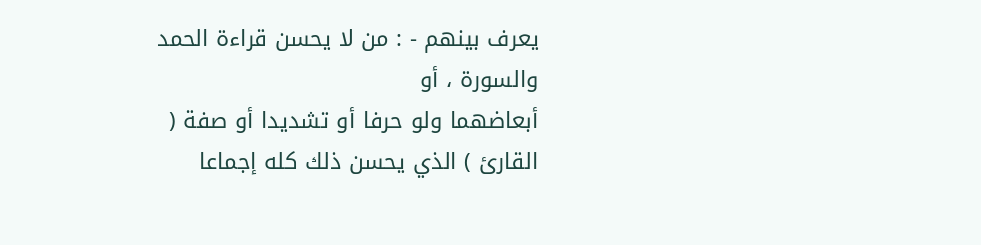يعرف بينهم - : من لا يحسن قراءة الحمد والسورة ، أو
أبعاضهما ولو حرفا أو تشديدا أو صفة ( القارئ ) الذي يحسن ذلك كله إجماعا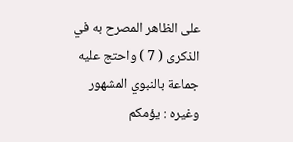على الظاهر المصرح به في الذكرى ( 7 ) واحتج عليه جماعة بالنبوي المشهور
وغيره : يؤمكم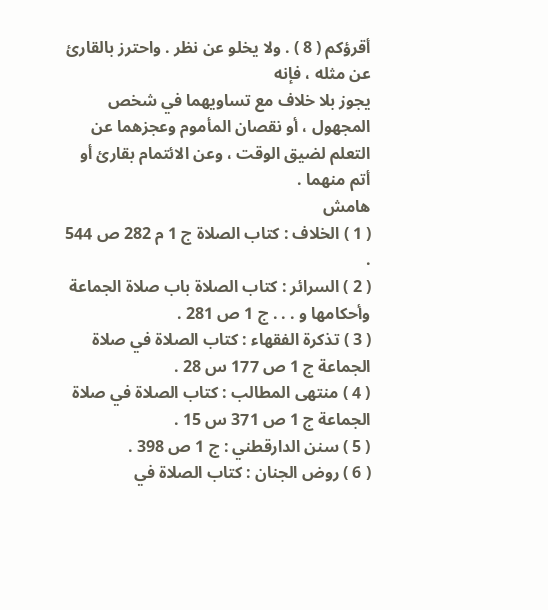أقرؤكم ( 8 ) . ولا يخلو عن نظر . واحترز بالقارئ عن مثله ، فإنه
يجوز بلا خلاف مع تساويهما في شخص المجهول ، أو نقصان المأموم وعجزهما عن
التعلم لضيق الوقت ، وعن الائتمام بقارئ أو أتم منهما .
هامش
( 1 ) الخلاف : كتاب الصلاة ج 1 م 282 ص 544 .
( 2 ) السرائر : كتاب الصلاة باب صلاة الجماعة وأحكامها و . . . ج 1 ص 281 .
( 3 ) تذكرة الفقهاء : كتاب الصلاة في صلاة الجماعة ج 1 ص 177 س 28 .
( 4 ) منتهى المطالب : كتاب الصلاة في صلاة الجماعة ج 1 ص 371 س 15 .
( 5 ) سنن الدارقطني : ج 1 ص 398 .
( 6 ) روض الجنان : كتاب الصلاة في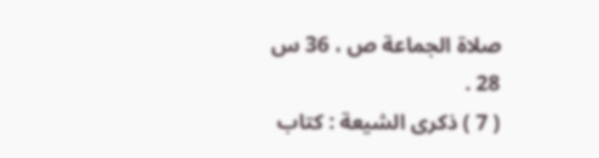صلاة الجماعة ص ، 36 س 28 .
( 7 ) ذكرى الشيعة : كتاب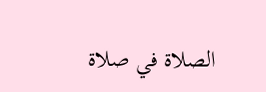الصلاة في صلاة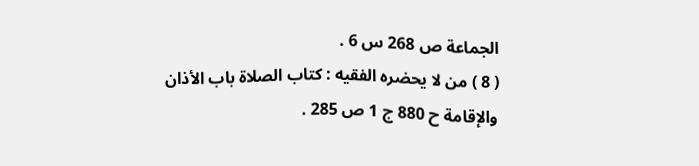الجماعة ص 268 س 6 .
( 8 ) من لا يحضره الفقيه : كتاب الصلاة باب الأذان والإقامة ح 880 ج 1 ص 285 .